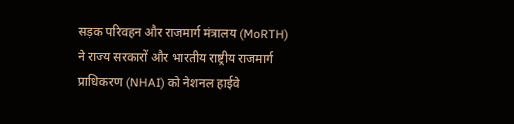सड़क परिवहन और राजमार्ग मंत्रालय (MoRTH) ने राज्य सरकारों और भारतीय राष्ट्रीय राजमार्ग प्राधिकरण (NHAI) को नेशनल हाईवे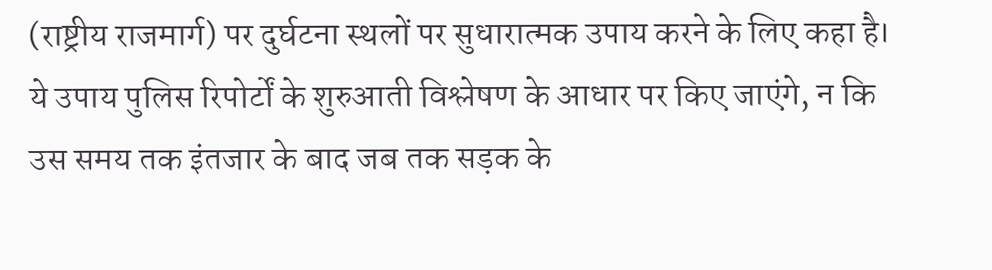(राष्ट्रीय राजमार्ग) पर दुर्घटना स्थलों पर सुधारात्मक उपाय करने के लिए कहा है। ये उपाय पुलिस रिपोर्टों के शुरुआती विश्लेषण के आधार पर किए जाएंगे, न कि उस समय तक इंतजार के बाद जब तक सड़क के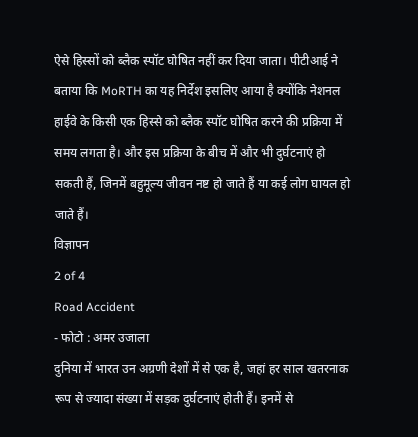ऐसे हिस्सों को ब्लैक स्पॉट घोषित नहीं कर दिया जाता। पीटीआई ने बताया कि MoRTH का यह निर्देश इसलिए आया है क्योंकि नेशनल हाईवे के किसी एक हिस्से को ब्लैक स्पॉट घोषित करने की प्रक्रिया में समय लगता है। और इस प्रक्रिया के बीच में और भी दुर्घटनाएं हो सकती हैं, जिनमें बहुमूल्य जीवन नष्ट हो जाते हैं या कई लोग घायल हो जाते हैं।
विज्ञापन
2 of 4
Road Accident
- फोटो : अमर उजाला
दुनिया में भारत उन अग्रणी देशों में से एक है, जहां हर साल खतरनाक रूप से ज्यादा संख्या में सड़क दुर्घटनाएं होती हैं। इनमें से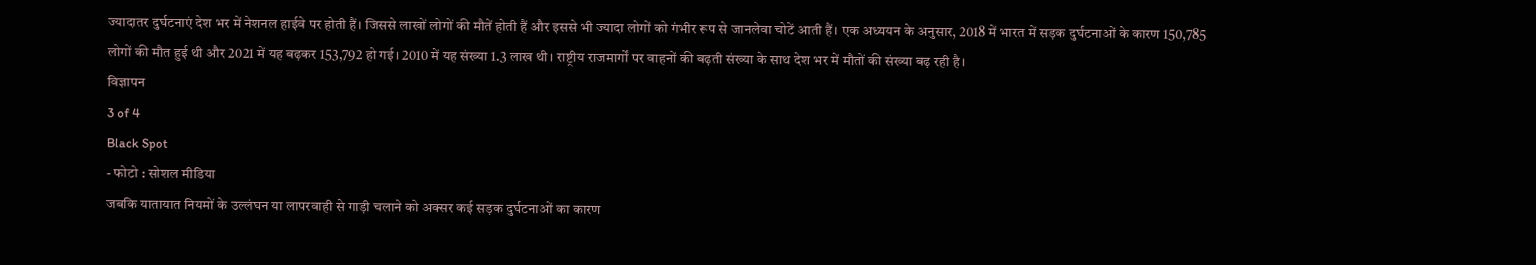ज्यादातर दुर्घटनाएं देश भर में नेशनल हाईवे पर होती हैं। जिससे लाखों लोगों की मौतें होती हैं और इससे भी ज्यादा लोगों को गंभीर रूप से जानलेवा चोटें आती हैं। एक अध्ययन के अनुसार, 2018 में भारत में सड़क दुर्घटनाओं के कारण 150,785 लोगों की मौत हुई थी और 2021 में यह बढ़कर 153,792 हो गई। 2010 में यह संख्या 1.3 लाख थी। राष्ट्रीय राजमार्गों पर वाहनों की बढ़ती संख्या के साथ देश भर में मौतों की संख्या बढ़ रही है।
विज्ञापन
3 of 4
Black Spot
- फोटो : सोशल मीडिया
जबकि यातायात नियमों के उल्लंघन या लापरवाही से गाड़ी चलाने को अक्सर कई सड़क दुर्घटनाओं का कारण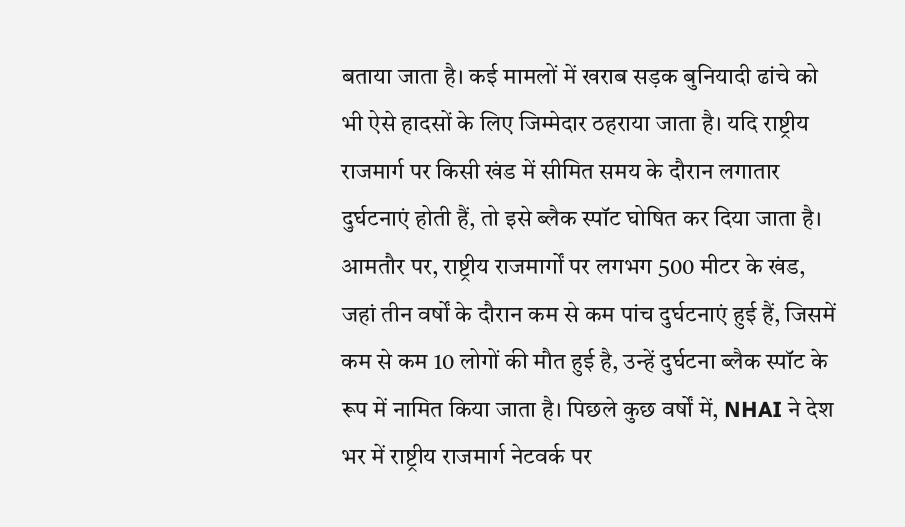बताया जाता है। कई मामलों में खराब सड़क बुनियादी ढांचे को भी ऐसे हादसों के लिए जिम्मेदार ठहराया जाता है। यदि राष्ट्रीय राजमार्ग पर किसी खंड में सीमित समय के दौरान लगातार दुर्घटनाएं होती हैं, तो इसे ब्लैक स्पॉट घोषित कर दिया जाता है। आमतौर पर, राष्ट्रीय राजमार्गों पर लगभग 500 मीटर के खंड, जहां तीन वर्षों के दौरान कम से कम पांच दुर्घटनाएं हुई हैं, जिसमें कम से कम 10 लोगों की मौत हुई है, उन्हें दुर्घटना ब्लैक स्पॉट के रूप में नामित किया जाता है। पिछले कुछ वर्षों में, NHAI ने देश भर में राष्ट्रीय राजमार्ग नेटवर्क पर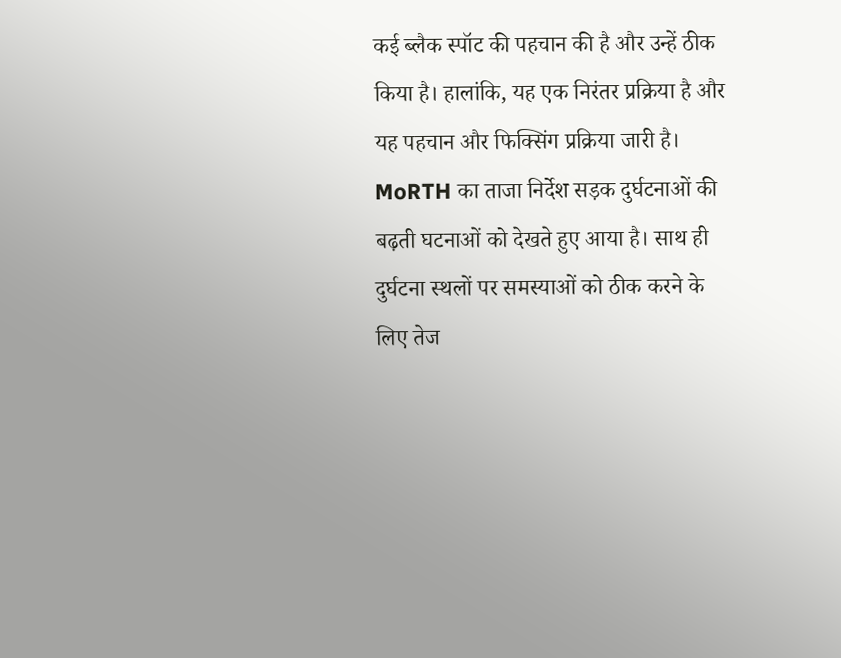कई ब्लैक स्पॉट की पहचान की है और उन्हें ठीक किया है। हालांकि, यह एक निरंतर प्रक्रिया है और यह पहचान और फिक्सिंग प्रक्रिया जारी है।
MoRTH का ताजा निर्देश सड़क दुर्घटनाओं की बढ़ती घटनाओं को देखते हुए आया है। साथ ही दुर्घटना स्थलों पर समस्याओं को ठीक करने के लिए तेज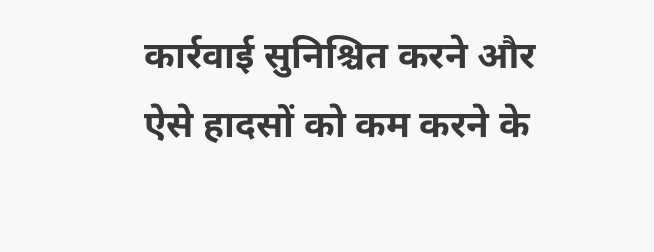कार्रवाई सुनिश्चित करने और ऐसे हादसों को कम करने के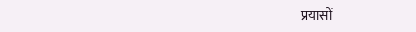प्रयासों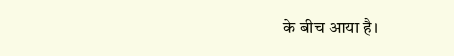के बीच आया है।